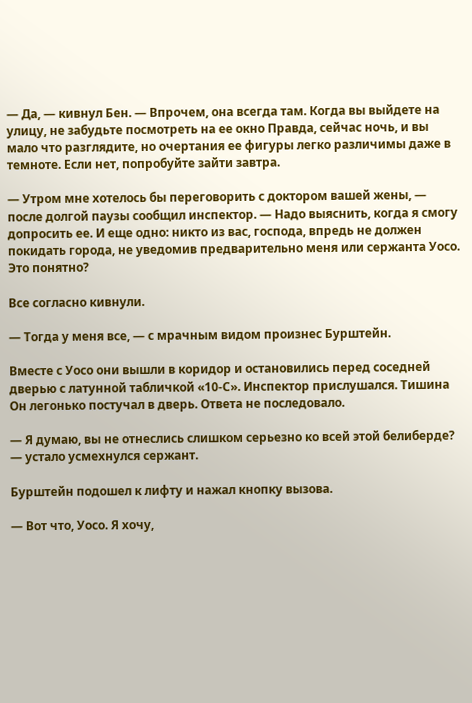— Да, — кивнул Бен. — Впрочем, она всегда там. Когда вы выйдете на улицу, не забудьте посмотреть на ее окно Правда, сейчас ночь, и вы мало что разглядите, но очертания ее фигуры легко различимы даже в темноте. Если нет, попробуйте зайти завтра.

— Утром мне хотелось бы переговорить с доктором вашей жены, — после долгой паузы сообщил инспектор. — Надо выяснить, когда я смогу допросить ее. И еще одно: никто из вас, господа, впредь не должен покидать города, не уведомив предварительно меня или сержанта Уосо. Это понятно?

Все согласно кивнули.

— Тогда у меня все, — с мрачным видом произнес Бурштейн.

Вместе с Уосо они вышли в коридор и остановились перед соседней дверью с латунной табличкой «10-С». Инспектор прислушался. Тишина Он легонько постучал в дверь. Ответа не последовало.

— Я думаю, вы не отнеслись слишком серьезно ко всей этой белиберде? — устало усмехнулся сержант.

Бурштейн подошел к лифту и нажал кнопку вызова.

— Вот что, Уосо. Я хочу,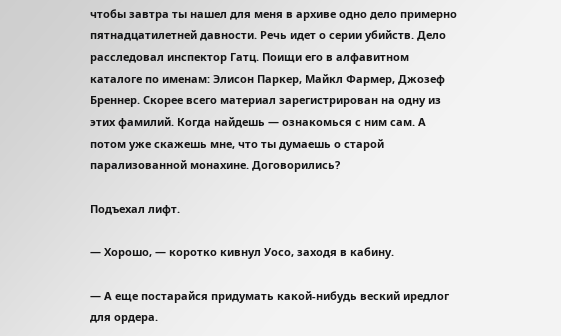чтобы завтра ты нашел для меня в архиве одно дело примерно пятнадцатилетней давности. Речь идет о серии убийств. Дело расследовал инспектор Гатц. Поищи его в алфавитном каталоге по именам: Элисон Паркер, Майкл Фармер, Джозеф Бреннер. Скорее всего материал зарегистрирован на одну из этих фамилий. Когда найдешь — ознакомься с ним сам. А потом уже скажешь мне, что ты думаешь о старой парализованной монахине. Договорились?

Подъехал лифт.

— Хорошо, — коротко кивнул Уосо, заходя в кабину.

— А еще постарайся придумать какой-нибудь веский иредлог для ордера.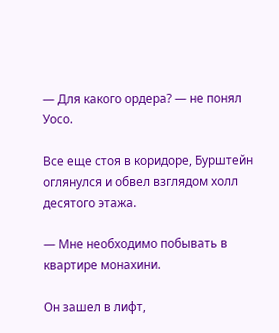— Для какого ордера? — не понял Уосо.

Все еще стоя в коридоре, Бурштейн оглянулся и обвел взглядом холл десятого этажа.

— Мне необходимо побывать в квартире монахини.

Он зашел в лифт,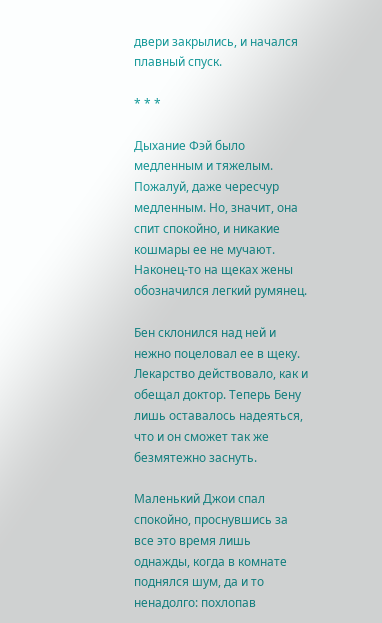двери закрылись, и начался плавный спуск.

* * *

Дыхание Фэй было медленным и тяжелым. Пожалуй, даже чересчур медленным. Но, значит, она спит спокойно, и никакие кошмары ее не мучают. Наконец-то на щеках жены обозначился легкий румянец.

Бен склонился над ней и нежно поцеловал ее в щеку. Лекарство действовало, как и обещал доктор. Теперь Бену лишь оставалось надеяться, что и он сможет так же безмятежно заснуть.

Маленький Джои спал спокойно, проснувшись за все это время лишь однажды, когда в комнате поднялся шум, да и то ненадолго: похлопав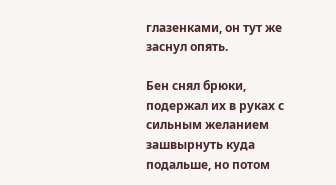глазенками, он тут же заснул опять.

Бен снял брюки, подержал их в руках с сильным желанием зашвырнуть куда подальше, но потом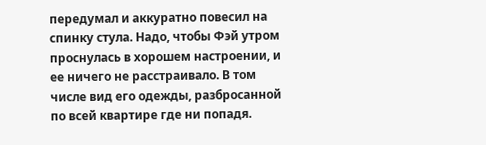передумал и аккуратно повесил на спинку стула. Надо, чтобы Фэй утром проснулась в хорошем настроении, и ее ничего не расстраивало. В том числе вид его одежды, разбросанной по всей квартире где ни попадя.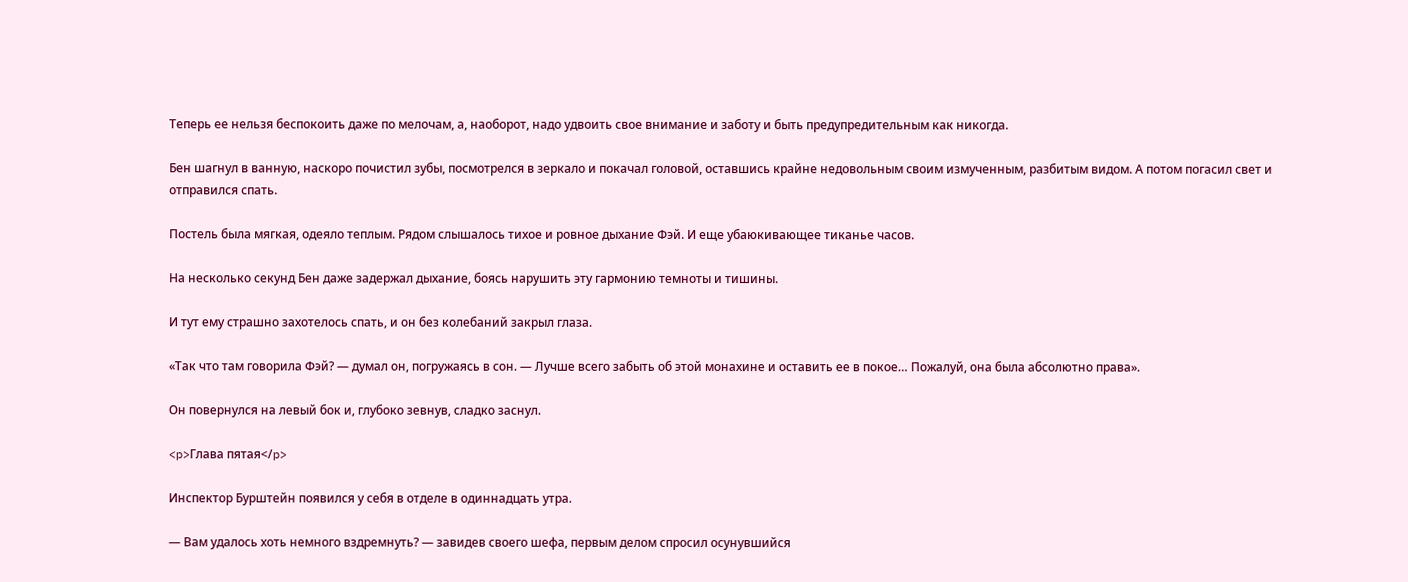Теперь ее нельзя беспокоить даже по мелочам, а, наоборот, надо удвоить свое внимание и заботу и быть предупредительным как никогда.

Бен шагнул в ванную, наскоро почистил зубы, посмотрелся в зеркало и покачал головой, оставшись крайне недовольным своим измученным, разбитым видом. А потом погасил свет и отправился спать.

Постель была мягкая, одеяло теплым. Рядом слышалось тихое и ровное дыхание Фэй. И еще убаюкивающее тиканье часов.

На несколько секунд Бен даже задержал дыхание, боясь нарушить эту гармонию темноты и тишины.

И тут ему страшно захотелось спать, и он без колебаний закрыл глаза.

«Так что там говорила Фэй? — думал он, погружаясь в сон. — Лучше всего забыть об этой монахине и оставить ее в покое… Пожалуй, она была абсолютно права».

Он повернулся на левый бок и, глубоко зевнув, сладко заснул.

<p>Глава пятая</p>

Инспектор Бурштейн появился у себя в отделе в одиннадцать утра.

— Вам удалось хоть немного вздремнуть? — завидев своего шефа, первым делом спросил осунувшийся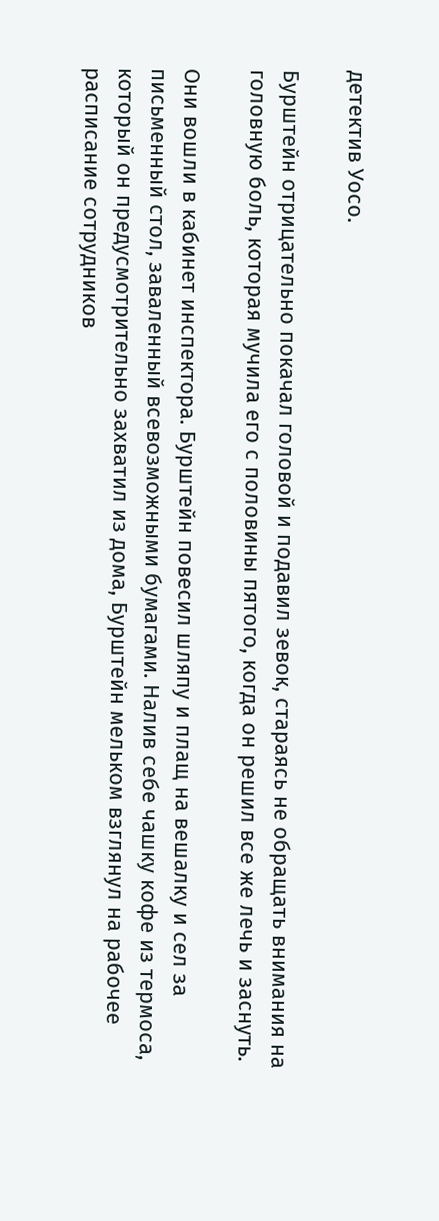детектив Уосо.

Бурштейн отрицательно покачал головой и подавил зевок, стараясь не обращать внимания на головную боль, которая мучила его с половины пятого, когда он решил все же лечь и заснуть.

Они вошли в кабинет инспектора. Бурштейн повесил шляпу и плащ на вешалку и сел за письменный стол, заваленный всевозможными бумагами. Налив себе чашку кофе из термоса, который он предусмотрительно захватил из дома, Бурштейн мельком взглянул на рабочее расписание сотрудников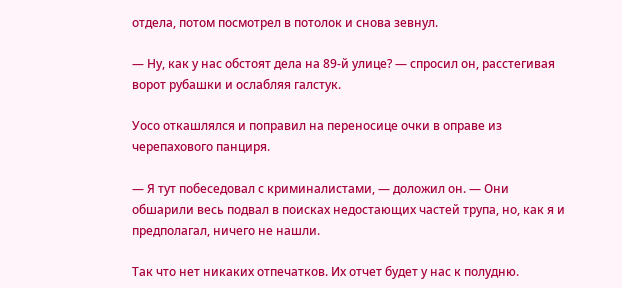отдела, потом посмотрел в потолок и снова зевнул.

— Ну, как у нас обстоят дела на 89-й улице? — спросил он, расстегивая ворот рубашки и ослабляя галстук.

Уосо откашлялся и поправил на переносице очки в оправе из черепахового панциря.

— Я тут побеседовал с криминалистами, — доложил он. — Они обшарили весь подвал в поисках недостающих частей трупа, но, как я и предполагал, ничего не нашли.

Так что нет никаких отпечатков. Их отчет будет у нас к полудню.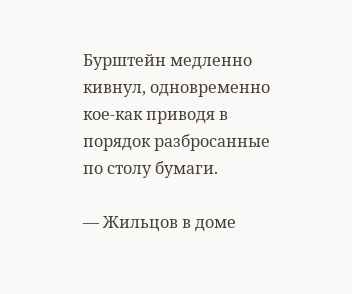Бурштейн медленно кивнул, одновременно кое-как приводя в порядок разбросанные по столу бумаги.

— Жильцов в доме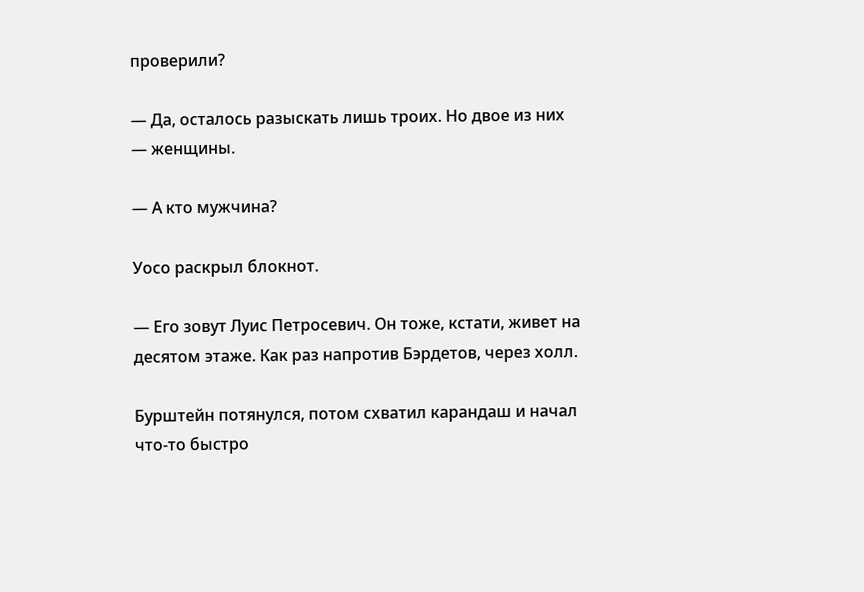проверили?

— Да, осталось разыскать лишь троих. Но двое из них — женщины.

— А кто мужчина?

Уосо раскрыл блокнот.

— Его зовут Луис Петросевич. Он тоже, кстати, живет на десятом этаже. Как раз напротив Бэрдетов, через холл.

Бурштейн потянулся, потом схватил карандаш и начал что-то быстро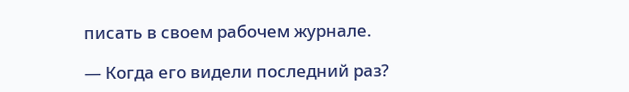писать в своем рабочем журнале.

— Когда его видели последний раз?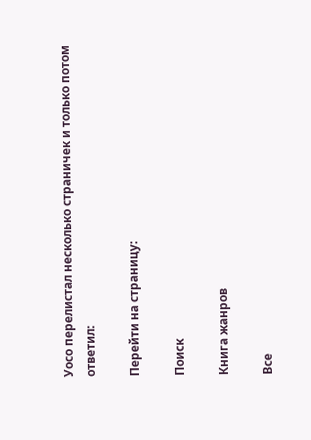Уосо перелистал несколько страничек и только потом ответил:

Перейти на страницу:

Поиск

Книга жанров

Все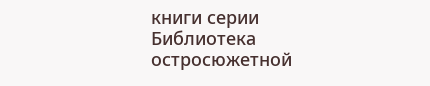книги серии Библиотека остросюжетной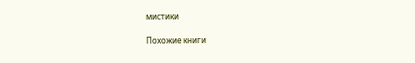мистики

Похожие книги